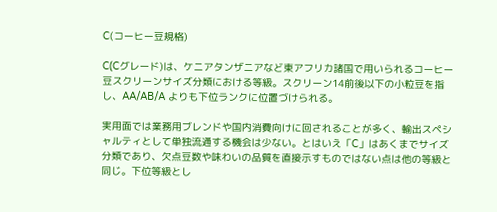C(コーヒー豆規格)

C(Cグレード)は、ケニアタンザニアなど東アフリカ諸国で用いられるコーヒー豆スクリーンサイズ分類における等級。スクリーン14前後以下の小粒豆を指し、AA/AB/A よりも下位ランクに位置づけられる。

実用面では業務用ブレンドや国内消費向けに回されることが多く、輸出スペシャルティとして単独流通する機会は少ない。とはいえ「C」はあくまでサイズ分類であり、欠点豆数や味わいの品質を直接示すものではない点は他の等級と同じ。下位等級とし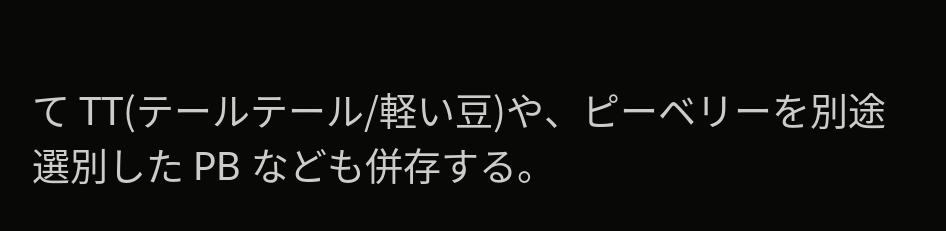て TT(テールテール/軽い豆)や、ピーベリーを別途選別した PB なども併存する。